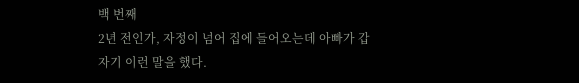백 번째
2년 전인가, 자정이 넘어 집에 들어오는데 아빠가 갑자기 이런 말을 했다.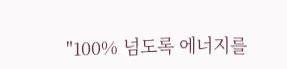"100% 넘도록 에너지를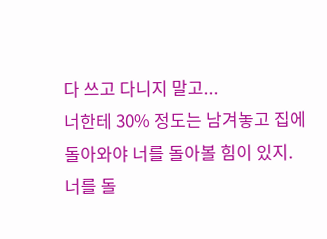다 쓰고 다니지 말고...
너한테 30% 정도는 남겨놓고 집에 돌아와야 너를 돌아볼 힘이 있지.
너를 돌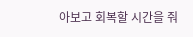아보고 회복할 시간을 줘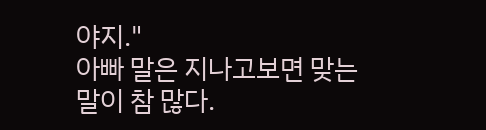야지."
아빠 말은 지나고보면 맞는 말이 참 많다.